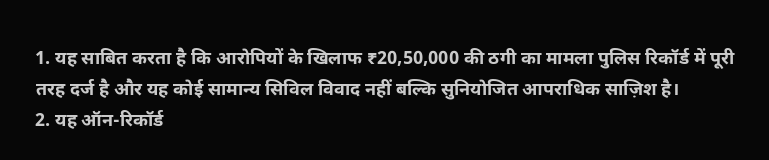1. यह साबित करता है कि आरोपियों के खिलाफ ₹20,50,000 की ठगी का मामला पुलिस रिकॉर्ड में पूरी तरह दर्ज है और यह कोई सामान्य सिविल विवाद नहीं बल्कि सुनियोजित आपराधिक साज़िश है।
2. यह ऑन-रिकॉर्ड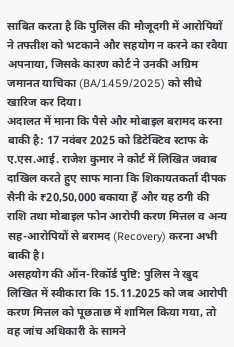साबित करता है कि पुलिस की मौजूदगी में आरोपियों ने तफ्तीश को भटकाने और सहयोग न करने का रवैया अपनाया, जिसके कारण कोर्ट ने उनकी अग्रिम जमानत याचिका (BA/1459/2025) को सीधे खारिज कर दिया।
अदालत में माना कि पैसे और मोबाइल बरामद करना बाकी है: 17 नवंबर 2025 को डिटेक्टिव स्टाफ के ए.एस.आई. राजेश कुमार ने कोर्ट में लिखित जवाब दाखिल करते हुए साफ माना कि शिकायतकर्ता दीपक सैनी के ₹20,50,000 बकाया हैं और यह ठगी की राशि तथा मोबाइल फोन आरोपी करण मित्तल व अन्य सह-आरोपियों से बरामद (Recovery) करना अभी बाकी है।
असहयोग की ऑन-रिकॉर्ड पुष्टि: पुलिस ने खुद लिखित में स्वीकारा कि 15.11.2025 को जब आरोपी करण मित्तल को पूछताछ में शामिल किया गया, तो वह जांच अधिकारी के सामने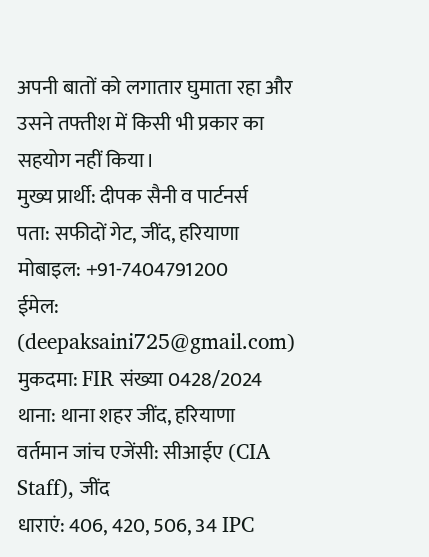अपनी बातों को लगातार घुमाता रहा और उसने तफ्तीश में किसी भी प्रकार का सहयोग नहीं किया।
मुख्य प्रार्थी: दीपक सैनी व पार्टनर्स
पता: सफीदों गेट, जींद, हरियाणा
मोबाइल: +91-7404791200
ईमेल: (deepaksaini725@gmail.com)
मुकदमा: FIR संख्या 0428/2024
थाना: थाना शहर जींद, हरियाणा
वर्तमान जांच एजेंसी: सीआईए (CIA Staff), जींद
धाराएं: 406, 420, 506, 34 IPC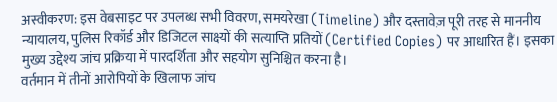अस्वीकरण: इस वेबसाइट पर उपलब्ध सभी विवरण, समयरेखा (Timeline) और दस्तावेज़ पूरी तरह से माननीय न्यायालय, पुलिस रिकॉर्ड और डिजिटल साक्ष्यों की सत्याप्ति प्रतियों (Certified Copies) पर आधारित हैं। इसका मुख्य उद्देश्य जांच प्रक्रिया में पारदर्शिता और सहयोग सुनिश्चित करना है।
वर्तमान में तीनों आरोपियों के खिलाफ जांच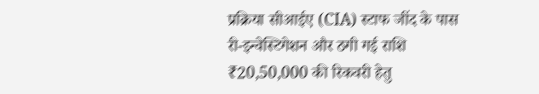प्रक्रिया सीआईए (CIA) स्टाफ जींद के पास री-इन्वेस्टिगेशन और ठगी गई राशि ₹20,50,000 की रिकवरी हेतु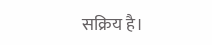सक्रिय है।